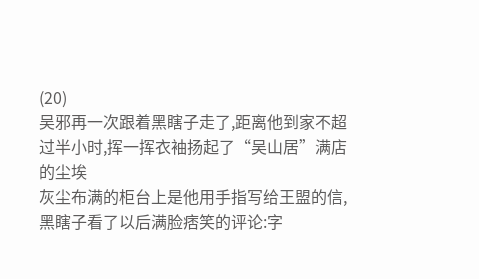(20)
吴邪再一次跟着黑瞎子走了,距离他到家不超过半小时,挥一挥衣袖扬起了“吴山居”满店的尘埃
灰尘布满的柜台上是他用手指写给王盟的信,黑瞎子看了以后满脸痞笑的评论:字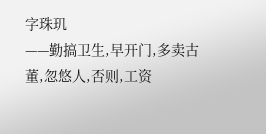字珠玑
——勤搞卫生,早开门,多卖古董,忽悠人,否则,工资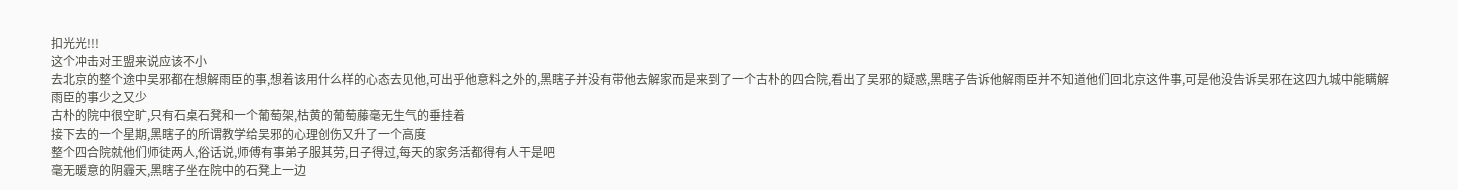扣光光!!!
这个冲击对王盟来说应该不小
去北京的整个途中吴邪都在想解雨臣的事,想着该用什么样的心态去见他,可出乎他意料之外的,黑瞎子并没有带他去解家而是来到了一个古朴的四合院,看出了吴邪的疑惑,黑瞎子告诉他解雨臣并不知道他们回北京这件事,可是他没告诉吴邪在这四九城中能瞒解雨臣的事少之又少
古朴的院中很空旷,只有石桌石凳和一个葡萄架,枯黄的葡萄藤毫无生气的垂挂着
接下去的一个星期,黑瞎子的所谓教学给吴邪的心理创伤又升了一个高度
整个四合院就他们师徒两人,俗话说,师傅有事弟子服其劳,日子得过,每天的家务活都得有人干是吧
毫无暖意的阴霾天,黑瞎子坐在院中的石凳上一边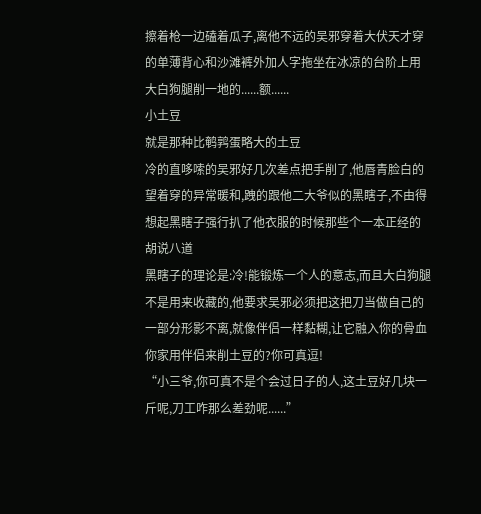擦着枪一边磕着瓜子,离他不远的吴邪穿着大伏天才穿的单薄背心和沙滩裤外加人字拖坐在冰凉的台阶上用大白狗腿削一地的......额......
小土豆
就是那种比鹌鹑蛋略大的土豆
冷的直哆嗦的吴邪好几次差点把手削了,他唇青脸白的望着穿的异常暖和,跩的跟他二大爷似的黑瞎子,不由得想起黑瞎子强行扒了他衣服的时候那些个一本正经的胡说八道
黑瞎子的理论是:冷!能锻炼一个人的意志,而且大白狗腿不是用来收藏的,他要求吴邪必须把这把刀当做自己的一部分形影不离,就像伴侣一样黏糊,让它融入你的骨血
你家用伴侣来削土豆的?你可真逗!
“小三爷,你可真不是个会过日子的人,这土豆好几块一斤呢,刀工咋那么差劲呢......”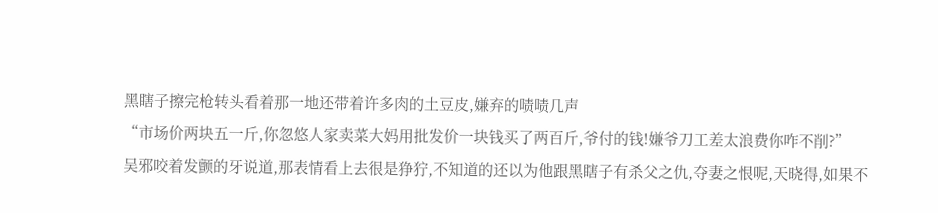黑瞎子擦完枪转头看着那一地还带着许多肉的土豆皮,嫌弃的啧啧几声
“市场价两块五一斤,你忽悠人家卖菜大妈用批发价一块钱买了两百斤,爷付的钱!嫌爷刀工差太浪费你咋不削?”
吴邪咬着发颤的牙说道,那表情看上去很是狰狞,不知道的还以为他跟黑瞎子有杀父之仇,夺妻之恨呢,天晓得,如果不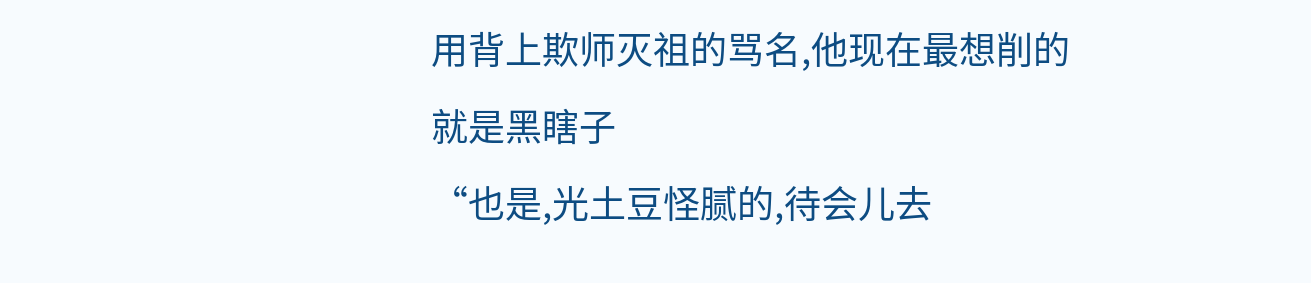用背上欺师灭祖的骂名,他现在最想削的就是黑瞎子
“也是,光土豆怪腻的,待会儿去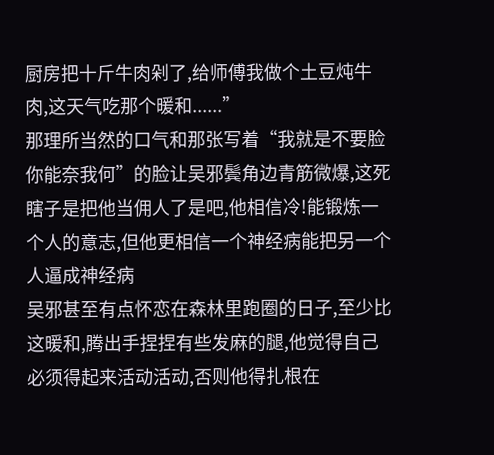厨房把十斤牛肉剁了,给师傅我做个土豆炖牛肉,这天气吃那个暖和......”
那理所当然的口气和那张写着“我就是不要脸你能奈我何”的脸让吴邪鬓角边青筋微爆,这死瞎子是把他当佣人了是吧,他相信冷!能锻炼一个人的意志,但他更相信一个神经病能把另一个人逼成神经病
吴邪甚至有点怀恋在森林里跑圈的日子,至少比这暖和,腾出手捏捏有些发麻的腿,他觉得自己必须得起来活动活动,否则他得扎根在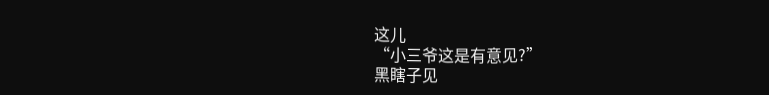这儿
“小三爷这是有意见?”
黑瞎子见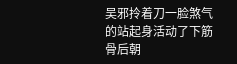吴邪拎着刀一脸煞气的站起身活动了下筋骨后朝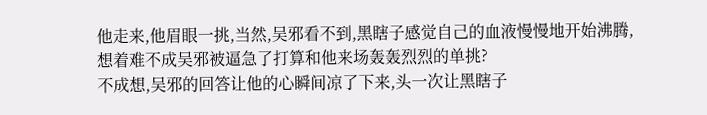他走来,他眉眼一挑,当然,吴邪看不到,黑瞎子感觉自己的血液慢慢地开始沸腾,想着难不成吴邪被逼急了打算和他来场轰轰烈烈的单挑?
不成想,吴邪的回答让他的心瞬间凉了下来,头一次让黑瞎子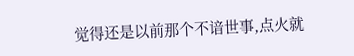觉得还是以前那个不谙世事,点火就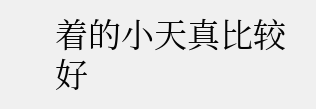着的小天真比较好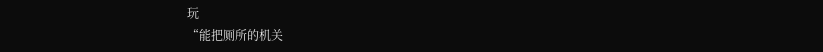玩
“能把厕所的机关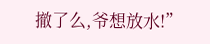撤了么,爷想放水!”